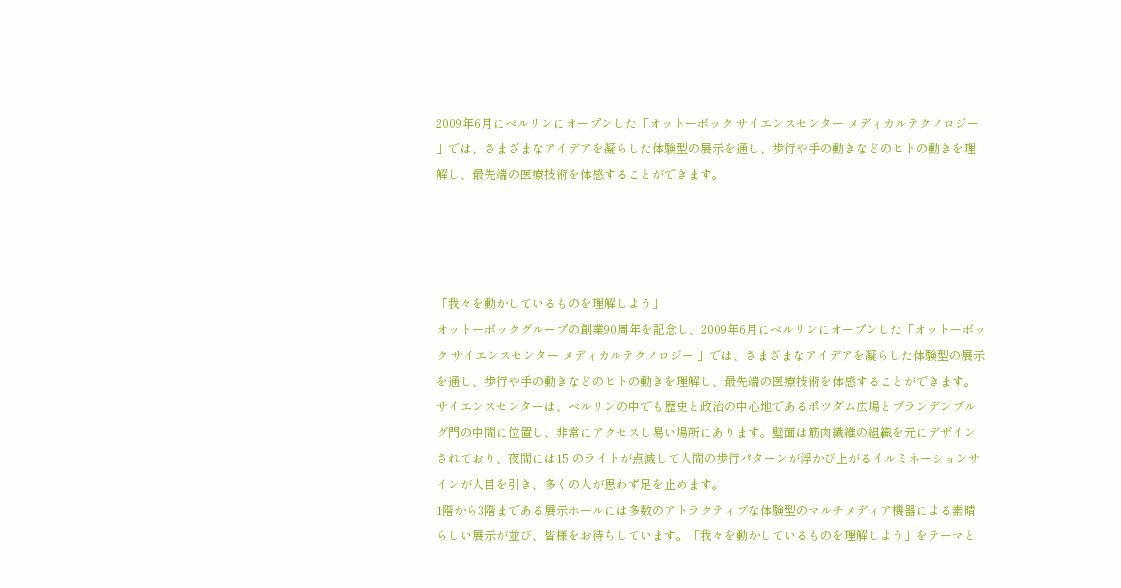2009年6月にベルリンにオープンした「オットーボック サイエンスセンター メディカルテクノロジー 」では、さまざまなアイデアを凝らした体験型の展示を通し、歩行や手の動きなどのヒトの動きを理解し、最先端の医療技術を体感することができます。




「我々を動かしているものを理解しよう」
オットーボックグループの創業90周年を記念し、2009年6月にベルリンにオープンした「オットーボック サイエンスセンター メディカルテクノロジー 」では、さまざまなアイデアを凝らした体験型の展示を通し、歩行や手の動きなどのヒトの動きを理解し、最先端の医療技術を体感することができます。
サイエンスセンターは、ベルリンの中でも歴史と政治の中心地であるポツダム広場とブランデンブルグ門の中間に位置し、非常にアクセスし易い場所にあります。壁面は筋肉繊維の組織を元にデザインされており、夜間には15 のライトが点滅して人間の歩行パターンが浮かび上がるイルミネーションサインが人目を引き、多くの人が思わず足を止めます。
1階から3階まである展示ホールには多数のアトラクティブな体験型のマルチメディア機器による素晴らしい展示が並び、皆様をお待ちしています。「我々を動かしているものを理解しよう」をテーマと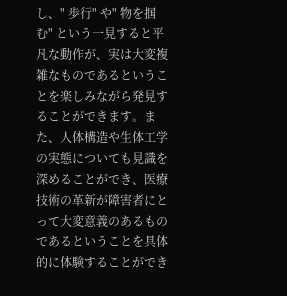し、" 歩行" や" 物を掴む" という一見すると平凡な動作が、実は大変複雑なものであるということを楽しみながら発見することができます。また、人体構造や生体工学の実態についても見識を深めることができ、医療技術の革新が障害者にとって大変意義のあるものであるということを具体的に体験することができ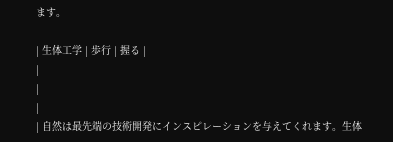ます。

| 生体工学 | 歩行 | 握る |
|
|
|
| 自然は最先端の技術開発にインスピレーションを与えてくれます。生体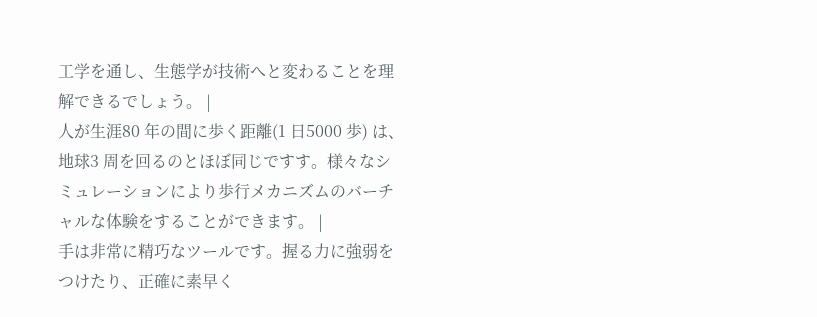工学を通し、生態学が技術へと変わることを理解できるでしょう。 |
人が生涯80 年の間に歩く距離(1 日5000 歩) は、地球3 周を回るのとほぼ同じですす。様々なシミュレーションにより歩行メカニズムのバーチャルな体験をすることができます。 |
手は非常に精巧なツールです。握る力に強弱をつけたり、正確に素早く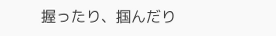握ったり、掴んだり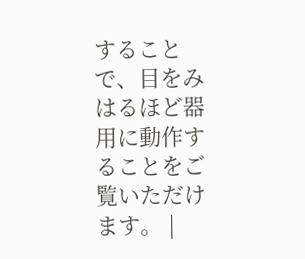することで、目をみはるほど器用に動作することをご覧いただけます。 |